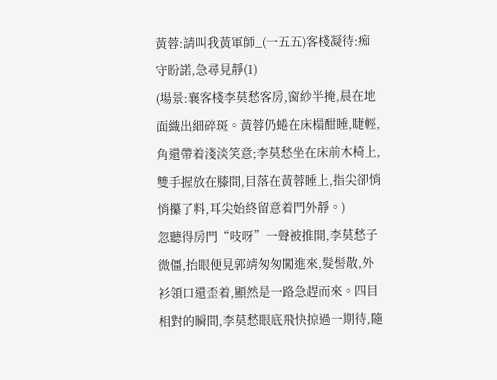黃蓉:請叫我黃軍師_(一五五)客棧凝待:痴守盼諾,急尋見靜(1)
(場景:襄客棧李莫愁客房,窗紗半掩,晨在地面織出細碎斑。黃蓉仍蜷在床榻酣睡,睫輕,角還帶着淺淡笑意;李莫愁坐在床前木椅上,雙手握放在膝間,目落在黃蓉睡上,指尖卻悄悄攥了料,耳尖始終留意着門外靜。)
忽聽得房門“吱呀”一聲被推開,李莫愁子微僵,抬眼便見郭靖匆匆闖進來,髮髻散,外衫領口還歪着,顯然是一路急趕而來。四目相對的瞬間,李莫愁眼底飛快掠過一期待,隨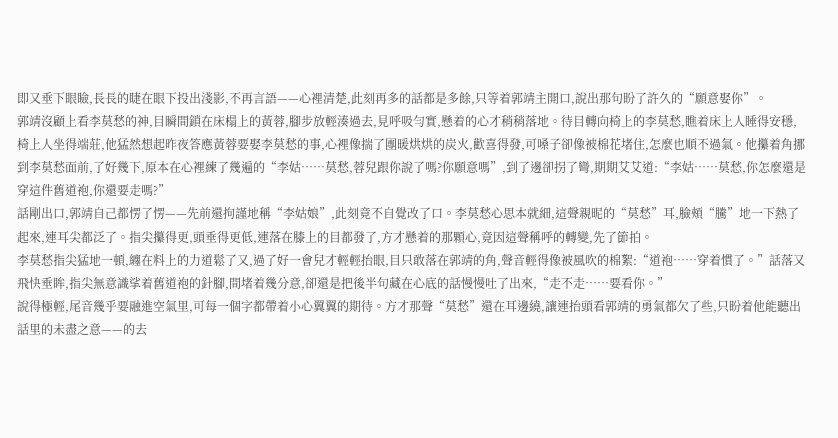即又垂下眼瞼,長長的睫在眼下投出淺影,不再言語——心裡清楚,此刻再多的話都是多餘,只等着郭靖主開口,說出那句盼了許久的“願意娶你”。
郭靖沒顧上看李莫愁的神,目瞬間鎖在床榻上的黃蓉,腳步放輕湊過去,見呼吸勻實,懸着的心才稍稍落地。待目轉向椅上的李莫愁,瞧着床上人睡得安穩,椅上人坐得端莊,他猛然想起昨夜答應黃蓉要娶李莫愁的事,心裡像揣了團暖烘烘的炭火,歡喜得發,可嗓子卻像被棉花堵住,怎麼也順不過氣。他攥着角挪到李莫愁面前,了好幾下,原本在心裡練了幾遍的“李姑……莫愁,蓉兒跟你說了嗎?你願意嗎”,到了邊卻拐了彎,期期艾艾道:“李姑……莫愁,你怎麼還是穿這件舊道袍,你還要走嗎?”
話剛出口,郭靖自己都愣了愣——先前還拘謹地稱“李姑娘”,此刻竟不自覺改了口。李莫愁心思本就細,這聲親昵的“莫愁”耳,臉頰“騰”地一下熱了起來,連耳尖都泛了。指尖攥得更,頭垂得更低,連落在膝上的目都發了,方才懸着的那顆心,竟因這聲稱呼的轉變,先了節拍。
李莫愁指尖猛地一頓,纏在料上的力道鬆了又,過了好一會兒才輕輕抬眼,目只敢落在郭靖的角,聲音輕得像被風吹的棉絮:“道袍……穿着慣了。”話落又飛快垂眸,指尖無意識挲着舊道袍的針腳,間堵着幾分意,卻還是把後半句藏在心底的話慢慢吐了出來,“走不走……要看你。”
說得極輕,尾音幾乎要融進空氣里,可每一個字都帶着小心翼翼的期待。方才那聲“莫愁”還在耳邊繞,讓連抬頭看郭靖的勇氣都欠了些,只盼着他能聽出話里的未盡之意——的去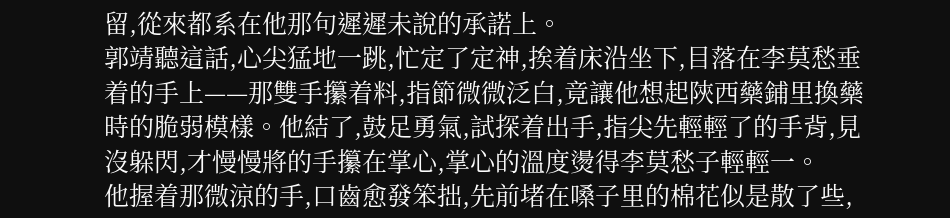留,從來都系在他那句遲遲未說的承諾上。
郭靖聽這話,心尖猛地一跳,忙定了定神,挨着床沿坐下,目落在李莫愁垂着的手上——那雙手攥着料,指節微微泛白,竟讓他想起陝西藥鋪里換藥時的脆弱模樣。他結了,鼓足勇氣,試探着出手,指尖先輕輕了的手背,見沒躲閃,才慢慢將的手攥在掌心,掌心的溫度燙得李莫愁子輕輕一。
他握着那微涼的手,口齒愈發笨拙,先前堵在嗓子里的棉花似是散了些,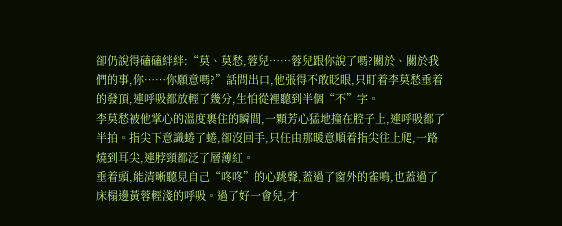卻仍說得磕磕絆絆:“莫、莫愁,蓉兒……蓉兒跟你說了嗎?關於、關於我們的事,你……你願意嗎?”話問出口,他張得不敢眨眼,只盯着李莫愁垂着的發頂,連呼吸都放輕了幾分,生怕從裡聽到半個“不”字。
李莫愁被他掌心的溫度裹住的瞬間,一顆芳心猛地撞在腔子上,連呼吸都了半拍。指尖下意識蜷了蜷,卻沒回手,只任由那暖意順着指尖往上爬,一路燒到耳尖,連脖頸都泛了層薄紅。
垂着頭,能清晰聽見自己“咚咚”的心跳聲,蓋過了窗外的雀鳴,也蓋過了床榻邊黃蓉輕淺的呼吸。過了好一會兒,才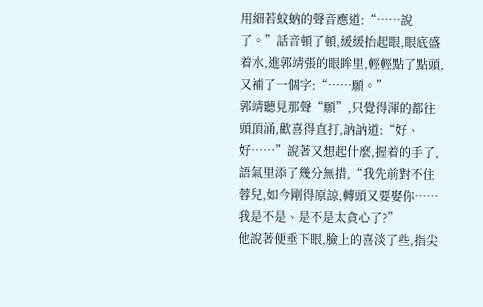用細若蚊蚋的聲音應道:“……說了。”話音頓了頓,緩緩抬起眼,眼底盛着水,進郭靖張的眼眸里,輕輕點了點頭,又補了一個字:“……願。”
郭靖聽見那聲“願”,只覺得渾的都往頭頂涌,歡喜得直打,訥訥道:“好、好……”說著又想起什麼,握着的手了,語氣里添了幾分無措,“我先前對不住蓉兒,如今剛得原諒,轉頭又要娶你……我是不是、是不是太貪心了?”
他說著便垂下眼,臉上的喜淡了些,指尖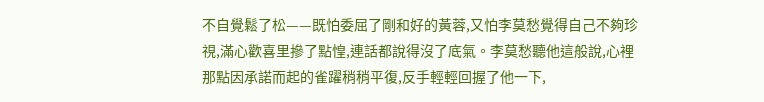不自覺鬆了松——既怕委屈了剛和好的黃蓉,又怕李莫愁覺得自己不夠珍視,滿心歡喜里摻了點惶,連話都說得沒了底氣。李莫愁聽他這般說,心裡那點因承諾而起的雀躍稍稍平復,反手輕輕回握了他一下,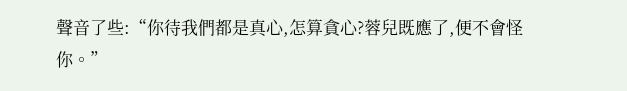聲音了些:“你待我們都是真心,怎算貪心?蓉兒既應了,便不會怪你。”